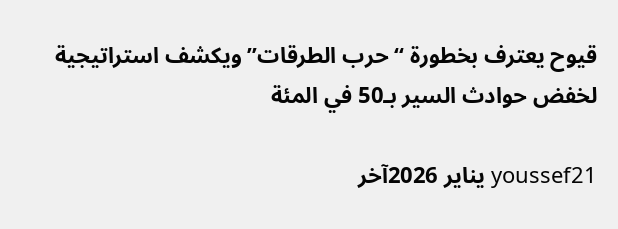قيوح يعترف بخطورة “حرب الطرقات” ويكشف استراتيجية لخفض حوادث السير بـ50 في المئة

youssef21 يناير 2026آخر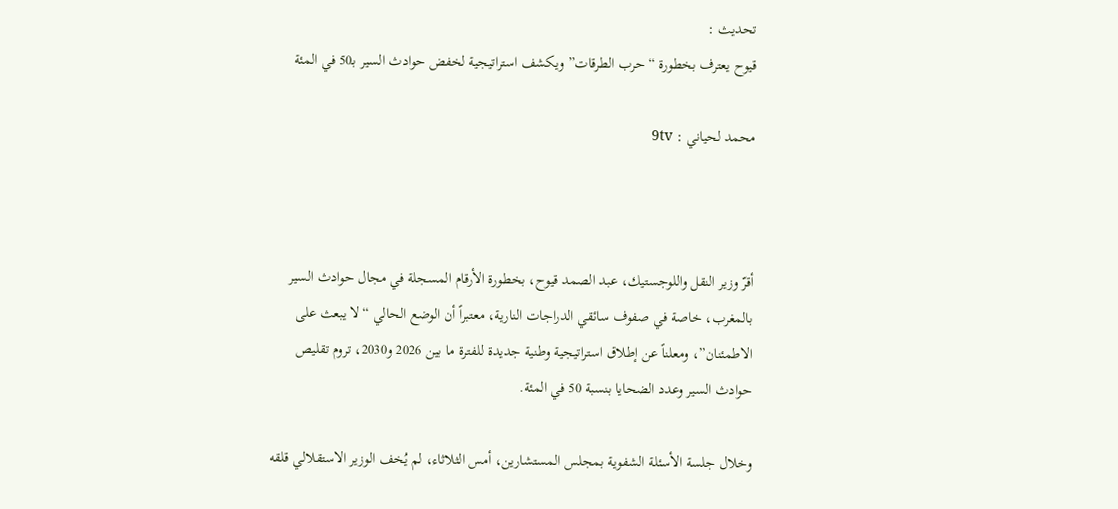تحديث :
قيوح يعترف بخطورة “حرب الطرقات” ويكشف استراتيجية لخفض حوادث السير بـ50 في المئة

محمد لحياني : 9tv



أقرّ وزير النقل واللوجستيك، عبد الصمد قيوح، بخطورة الأرقام المسجلة في مجال حوادث السير بالمغرب، خاصة في صفوف سائقي الدراجات النارية، معتبراً أن الوضع الحالي “لا يبعث على الاطمئنان”، ومعلناً عن إطلاق استراتيجية وطنية جديدة للفترة ما بين 2026 و2030، تروم تقليص حوادث السير وعدد الضحايا بنسبة 50 في المئة.

وخلال جلسة الأسئلة الشفوية بمجلس المستشارين، أمس الثلاثاء، لم يُخف الوزير الاستقلالي قلقه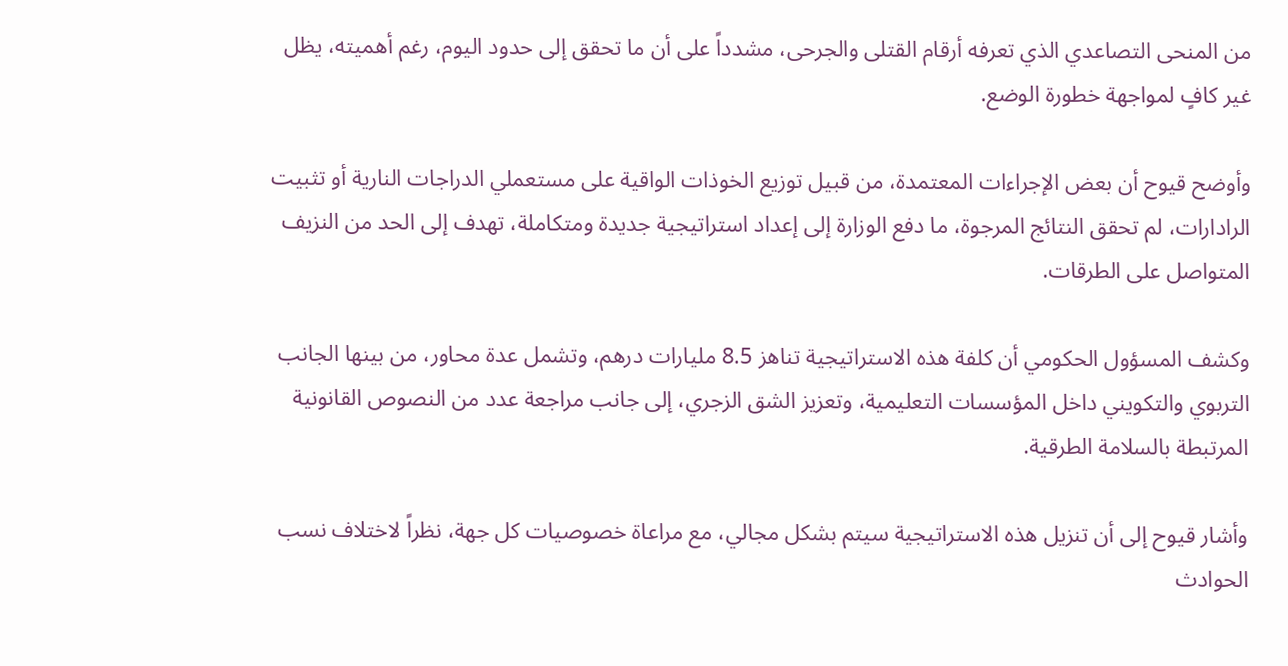من المنحى التصاعدي الذي تعرفه أرقام القتلى والجرحى، مشدداً على أن ما تحقق إلى حدود اليوم، رغم أهميته، يظل غير كافٍ لمواجهة خطورة الوضع.

وأوضح قيوح أن بعض الإجراءات المعتمدة، من قبيل توزيع الخوذات الواقية على مستعملي الدراجات النارية أو تثبيت الرادارات، لم تحقق النتائج المرجوة، ما دفع الوزارة إلى إعداد استراتيجية جديدة ومتكاملة، تهدف إلى الحد من النزيف المتواصل على الطرقات.

وكشف المسؤول الحكومي أن كلفة هذه الاستراتيجية تناهز 8.5 مليارات درهم، وتشمل عدة محاور، من بينها الجانب التربوي والتكويني داخل المؤسسات التعليمية، وتعزيز الشق الزجري، إلى جانب مراجعة عدد من النصوص القانونية المرتبطة بالسلامة الطرقية.

وأشار قيوح إلى أن تنزيل هذه الاستراتيجية سيتم بشكل مجالي، مع مراعاة خصوصيات كل جهة، نظراً لاختلاف نسب الحوادث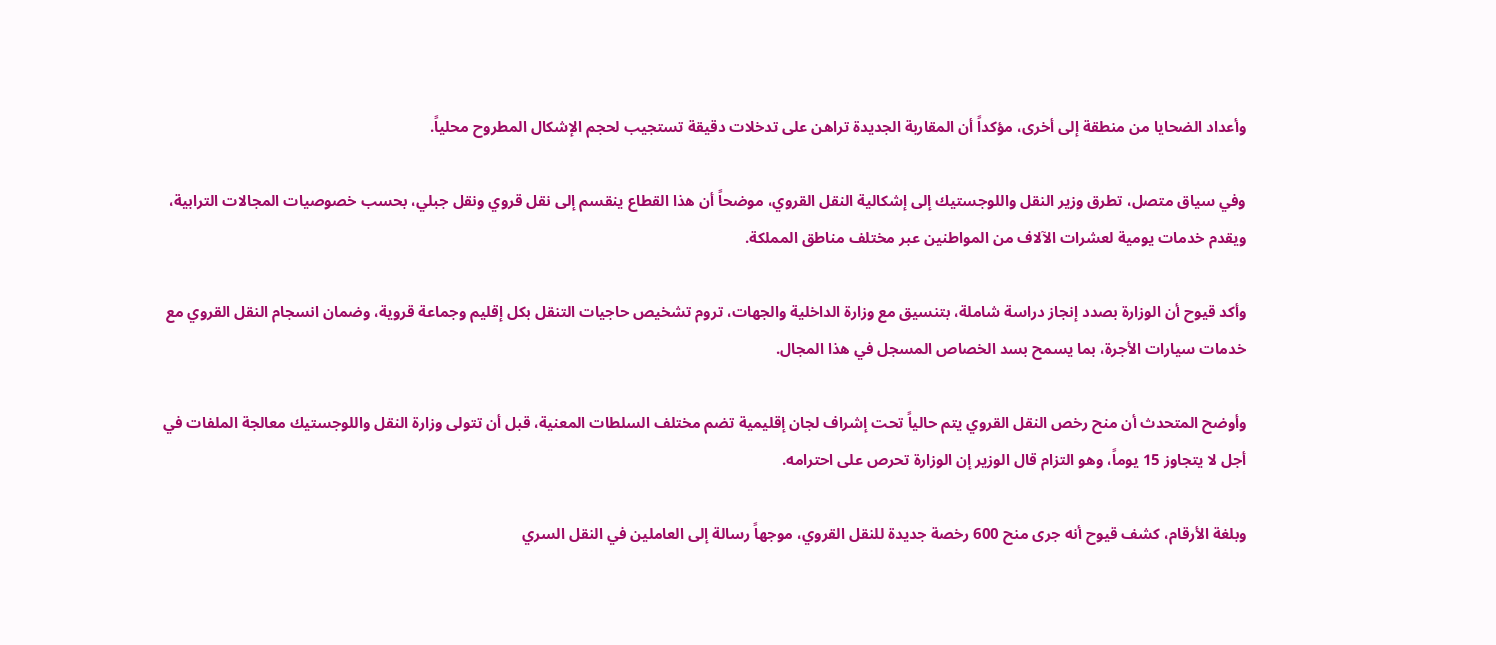وأعداد الضحايا من منطقة إلى أخرى، مؤكداً أن المقاربة الجديدة تراهن على تدخلات دقيقة تستجيب لحجم الإشكال المطروح محلياً.

وفي سياق متصل، تطرق وزير النقل واللوجستيك إلى إشكالية النقل القروي، موضحاً أن هذا القطاع ينقسم إلى نقل قروي ونقل جبلي، بحسب خصوصيات المجالات الترابية، ويقدم خدمات يومية لعشرات الآلاف من المواطنين عبر مختلف مناطق المملكة.

وأكد قيوح أن الوزارة بصدد إنجاز دراسة شاملة، بتنسيق مع وزارة الداخلية والجهات، تروم تشخيص حاجيات التنقل بكل إقليم وجماعة قروية، وضمان انسجام النقل القروي مع خدمات سيارات الأجرة، بما يسمح بسد الخصاص المسجل في هذا المجال.

وأوضح المتحدث أن منح رخص النقل القروي يتم حالياً تحت إشراف لجان إقليمية تضم مختلف السلطات المعنية، قبل أن تتولى وزارة النقل واللوجستيك معالجة الملفات في أجل لا يتجاوز 15 يوماً، وهو التزام قال الوزير إن الوزارة تحرص على احترامه.

وبلغة الأرقام، كشف قيوح أنه جرى منح 600 رخصة جديدة للنقل القروي، موجهاً رسالة إلى العاملين في النقل السري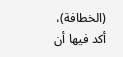(الخطافة)، أكد فيها أن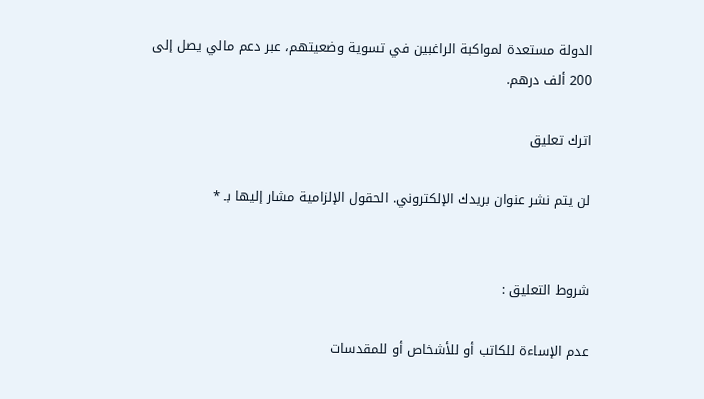الدولة مستعدة لمواكبة الراغبين في تسوية وضعيتهم، عبر دعم مالي يصل إلى 200 ألف درهم.

اترك تعليق

لن يتم نشر عنوان بريدك الإلكتروني. الحقول الإلزامية مشار إليها بـ *


شروط التعليق :

عدم الإساءة للكاتب أو للأشخاص أو للمقدسات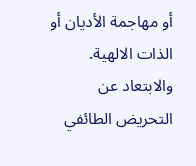أو مهاجمة الأديان أو الذات الالهية. والابتعاد عن التحريض الطائفي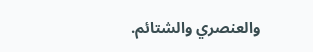والعنصري والشتائم.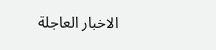الاخبار العاجلة